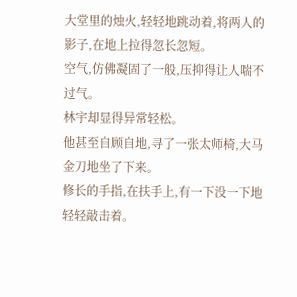大堂里的烛火,轻轻地跳动着,将两人的影子,在地上拉得忽长忽短。
空气,仿佛凝固了一般,压抑得让人喘不过气。
林宇却显得异常轻松。
他甚至自顾自地,寻了一张太师椅,大马金刀地坐了下来。
修长的手指,在扶手上,有一下没一下地轻轻敲击着。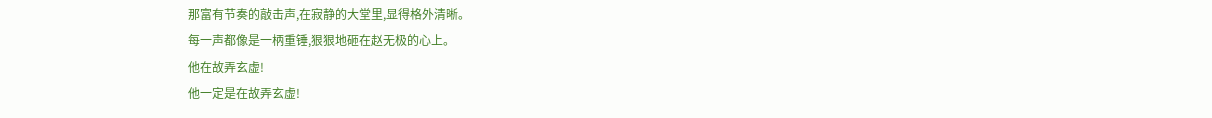那富有节奏的敲击声,在寂静的大堂里,显得格外清晰。
每一声都像是一柄重锤,狠狠地砸在赵无极的心上。
他在故弄玄虚!
他一定是在故弄玄虚!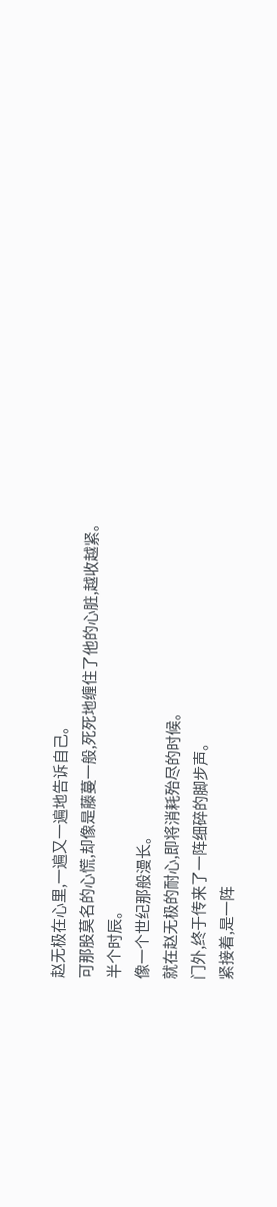赵无极在心里,一遍又一遍地告诉自己。
可那股莫名的心慌,却像是藤蔓一般,死死地缠住了他的心脏,越收越紧。
半个时辰。
像一个世纪那般漫长。
就在赵无极的耐心,即将消耗殆尽的时候。
门外,终于传来了一阵细碎的脚步声。
紧接着,是一阵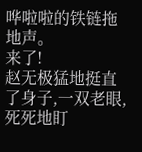哗啦啦的铁链拖地声。
来了!
赵无极猛地挺直了身子,一双老眼,死死地盯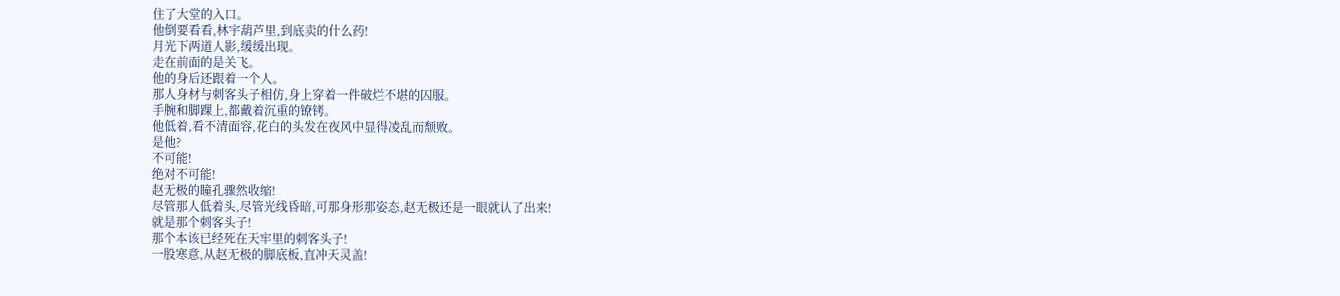住了大堂的入口。
他倒要看看,林宇葫芦里,到底卖的什么药!
月光下两道人影,缓缓出现。
走在前面的是关飞。
他的身后还跟着一个人。
那人身材与刺客头子相仿,身上穿着一件破烂不堪的囚服。
手腕和脚踝上,都戴着沉重的镣铐。
他低着,看不清面容,花白的头发在夜风中显得凌乱而颓败。
是他?
不可能!
绝对不可能!
赵无极的瞳孔骤然收缩!
尽管那人低着头,尽管光线昏暗,可那身形那姿态,赵无极还是一眼就认了出来!
就是那个刺客头子!
那个本该已经死在天牢里的刺客头子!
一股寒意,从赵无极的脚底板,直冲天灵盖!